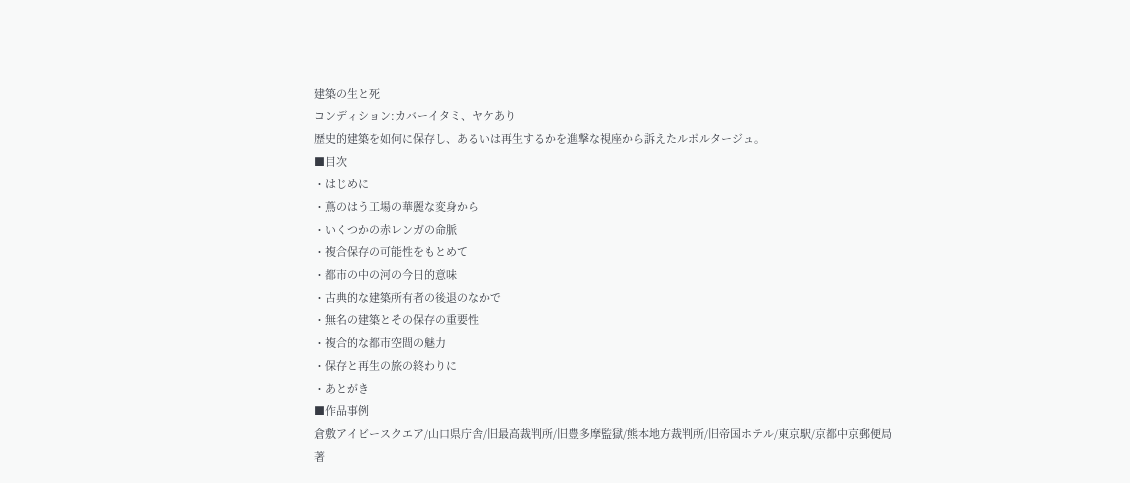建築の生と死
コンディション:カバーイタミ、ヤケあり
歴史的建築を如何に保存し、あるいは再生するかを進撃な視座から訴えたルポルタージュ。
■目次
・はじめに
・蔦のはう工場の華麗な変身から
・いくつかの赤レンガの命脈
・複合保存の可能性をもとめて
・都市の中の河の今日的意味
・古典的な建築所有者の後退のなかで
・無名の建築とその保存の重要性
・複合的な都市空間の魅力
・保存と再生の旅の終わりに
・あとがき
■作品事例
倉敷アイビースクエア/山口県庁舎/旧最高裁判所/旧豊多摩監獄/熊本地方裁判所/旧帝国ホテル/東京駅/京都中京郵便局
著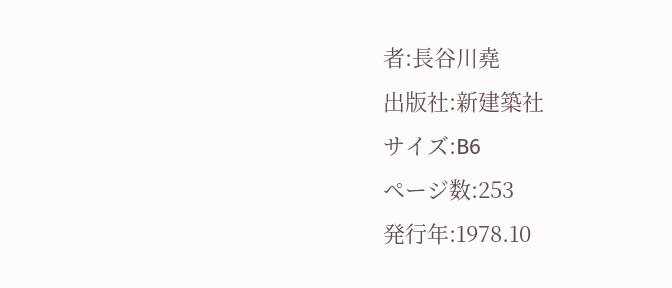者:長谷川堯
出版社:新建築社
サイズ:B6
ページ数:253
発行年:1978.10